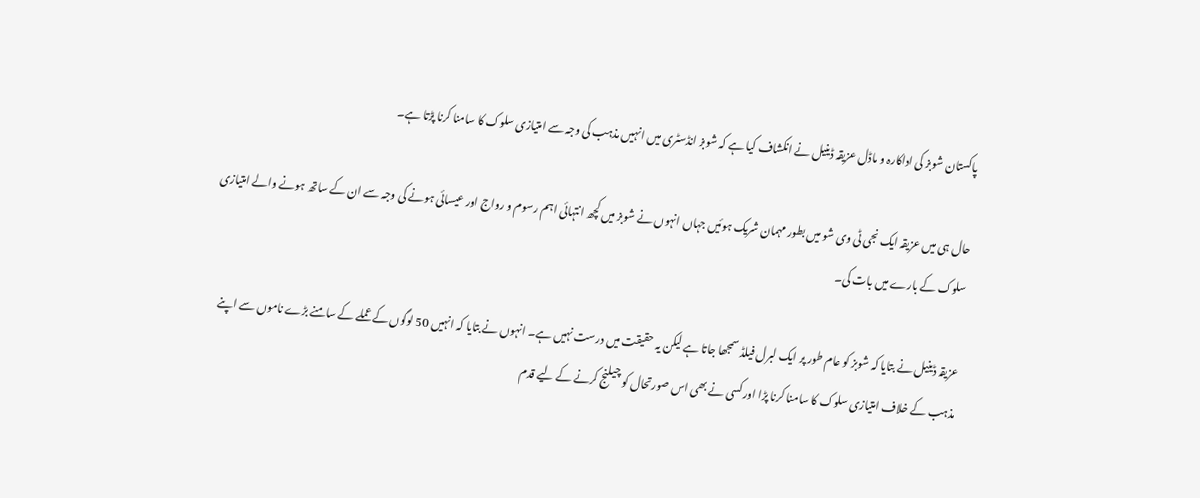پاکستان شوبز کی اداکارہ و ماڈل عزیقہ ڈینیل نے انکشاف کیا ہے کہ شوبز انڈسٹری میں انہیں مذہب کی وجہ سے امتیازی سلوک کا سامنا کرنا پڑتا ہے۔

حال ہی میں عزیقہ ایک نجی ٹی وی شو میں بطور مہمان شریک ہوئیں جہاں انہوں نے شوبز میں کچھ انتہائی اہم رسوم و رواج اور عیسائی ہونے کی وجہ سے ان کے ساتھ ہونے والے امتیازی سلوک کے بارے میں بات کی۔

عزیقہ ڈینیل نے بتایا کہ شوبز کو عام طور پر ایک لبرل فیلڈ سمجھا جاتا ہے لیکن یہ حقیقت میں درست نہیں ہے۔ انہوں نے بتایا کہ انہیں 50 لوگوں کے عملے کے سامنے بڑے ناموں سے اپنے مذہب کے خلاف امتیازی سلوک کا سامنا کرنا پڑا اور کسی نے بھی اس صورتحال کو چیلنج کرنے کے لیے قدم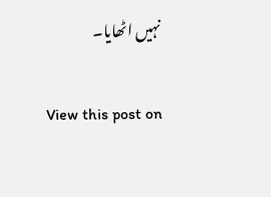نہیں اٹھایا۔

View this post on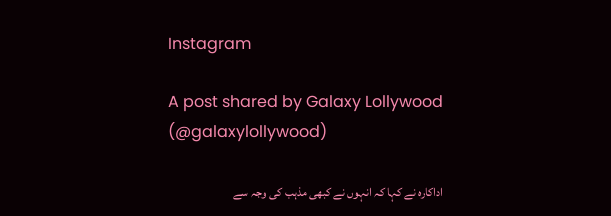Instagram

A post shared by Galaxy Lollywood (@galaxylollywood)

اداکارہ نے کہا کہ انہوں نے کبھی مذہب کی وجہ سے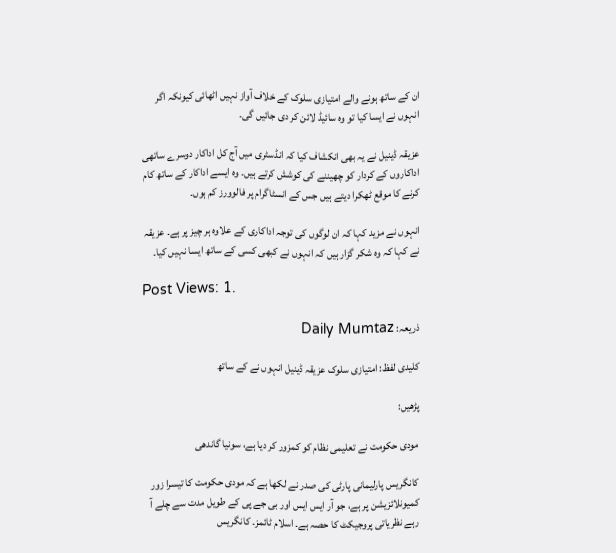ان کے ساتھ ہونے والے امتیازی سلوک کے خلاف آواز نہیں اٹھائی کیونکہ اگر انہوں نے ایسا کیا تو وہ سائیڈ لائن کر دی جائیں گی۔

عزیقہ ڈینیل نے یہ بھی انکشاف کیا کہ انڈسٹری میں آج کل اداکار دوسرے ساتھی اداکاروں کے کردار کو چھیننے کی کوشش کرتے ہیں۔ وہ ایسے اداکار کے ساتھ کام کرنے کا موقع ٹھکرا دیتے ہیں جس کے انسٹاگرام پر فالوورز کم ہوں۔

انہوں نے مزید کہا کہ ان لوگوں کی توجہ اداکاری کے علاوہ ہر چیز پر ہے۔ عزیقہ نے کہا کہ وہ شکر گزار ہیں کہ انہوں نے کبھی کسی کے ساتھ ایسا نہیں کیا۔

Post Views: 1.

ذریعہ: Daily Mumtaz

کلیدی لفظ: امتیازی سلوک عزیقہ ڈینیل انہوں نے کے ساتھ

پڑھیں:

مودی حکومت نے تعلیمی نظام کو کمزور کر دیا ہے، سونیا گاندھی

کانگریس پارلیمانی پارٹی کی صدر نے لکھا ہے کہ مودی حکومت کا تیسرا زور کمیونلائزیشن پر ہے، جو آر ایس ایس اور بی جے پی کے طویل مدت سے چلے آ رہے نظریاتی پروجیکٹ کا حصہ ہے۔ اسلام ٹائمز۔ کانگریس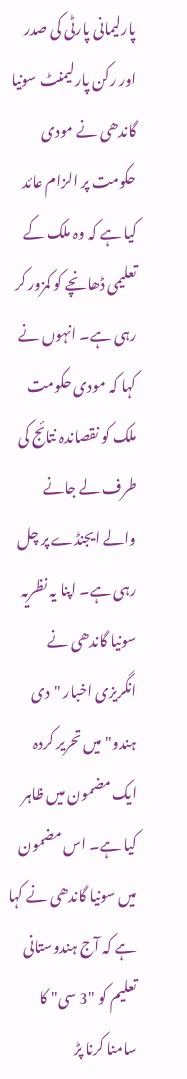پارلیمانی پارٹی کی صدر اور رکن پارلیمنٹ سونیا گاندھی نے مودی حکومت پر الزام عائد کیا ہے کہ وہ ملک کے تعلیمی ڈھانچے کو کمزور کر رہی ہے۔ انہوں نے کہا کہ مودی حکومت ملک کو نقصاندہ نتائج کی طرف لے جانے والے ایجنڈے پر چل رہی ہے۔ اپنا یہ نظریہ سونیا گاندھی نے انگریزی اخبار "دی ہندو" میں تحریر کردہ ایک مضمون میں ظاہر کیا ہے۔ اس مضمون میں سونیا گاندھی نے کہا ہے کہ آج ہندوستانی تعلیم کو "3 سی" کا سامنا کرنا پڑ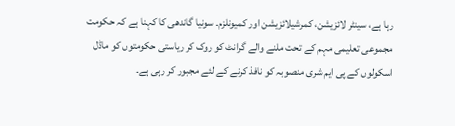رہا ہے، سینٹر لائزیشن، کمرشیلائزیشن اور کمیونلزم۔ سونیا گاندھی کا کہنا ہے کہ حکومت مجموعی تعلیمی مہم کے تحت ملنے والے گرانٹ کو روک کر ریاستی حکومتوں کو ماڈل اسکولوں کے پی ایم شری منصوبہ کو نافذ کرنے کے لئے مجبور کر رہی ہے۔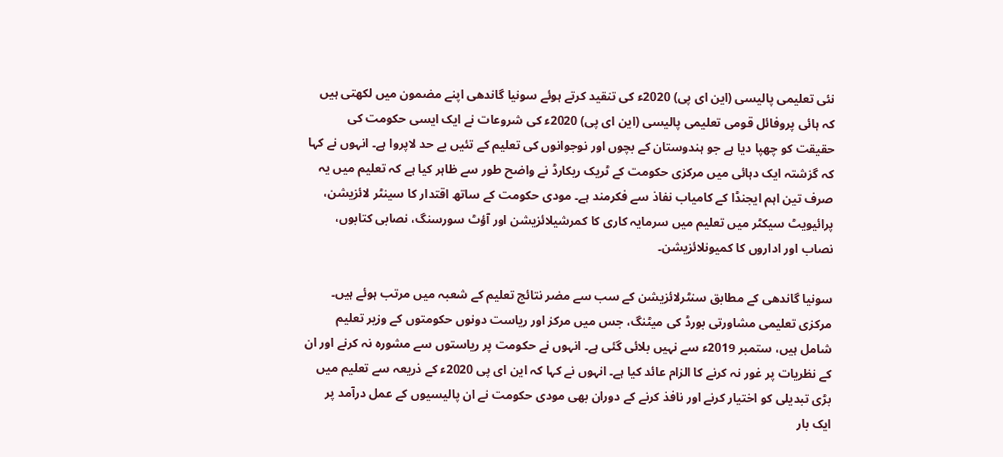نئی تعلیمی پالیسی (این ای پی) 2020ء کی تنقید کرتے ہوئے سونیا گاندھی اپنے مضمون میں لکھتی ہیں کہ ہائی پروفائل قومی تعلیمی پالیسی (این ای پی) 2020ء کی شروعات نے ایک ایسی حکومت کی حقیقت کو چھپا دیا ہے جو ہندوستان کے بچوں اور نوجوانوں کی تعلیم کے تئیں بے حد لاپروا ہے۔ انہوں نے کہا کہ گزشتہ ایک دہائی میں مرکزی حکومت کے ٹریک ریکارڈ نے واضح طور سے ظاہر کیا ہے کہ تعلیم میں یہ صرف تین اہم ایجنڈا کے کامیاب نفاذ سے فکرمند ہے۔ مودی حکومت کے ساتھ اقتدار کا سینٹر لائزیشن، پرائیویٹ سیکٹر میں تعلیم میں سرمایہ کاری کا کمرشیلائزیشن اور آؤٹ سورسنگ، نصابی کتابوں، نصاب اور اداروں کا کمیونلائزیشن۔

سونیا گاندھی کے مطابق سنٹرلائزیشن کے سب سے مضر نتائج تعلیم کے شعبہ میں مرتب ہوئے ہیں۔ مرکزی تعلیمی مشاورتی بورڈ کی میٹنگ، جس میں مرکز اور ریاست دونوں حکومتوں کے وزیر تعلیم شامل ہیں، ستمبر 2019ء سے نہیں بلائی گئی ہے۔ انہوں نے حکومت پر ریاستوں سے مشورہ نہ کرنے اور ان کے نظریات پر غور نہ کرنے کا الزام عائد کیا ہے۔ انہوں نے کہا کہ این ای پی 2020ء کے ذریعہ سے تعلیم میں بڑی تبدیلی کو اختیار کرنے اور نافذ کرنے کے دوران بھی مودی حکومت نے ان پالیسیوں کے عمل درآمد پر ایک بار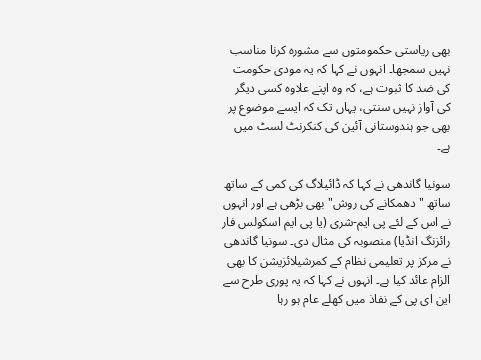بھی ریاستی حکمومتوں سے مشورہ کرنا مناسب نہیں سمجھا۔ انہوں نے کہا کہ یہ مودی حکومت کی ضد کا ثبوت ہے، کہ وہ اپنے علاوہ کسی دیگر کی آواز نہیں سنتی، یہاں تک کہ ایسے موضوع پر بھی جو ہندوستانی آئین کی کنکرنٹ لسٹ میں ہے۔

سونیا گاندھی نے کہا کہ ڈائیلاگ کی کمی کے ساتھ ساتھ "دھمکانے کی روش" بھی بڑھی ہے اور انہوں نے اس کے لئے پی ایم-شری (یا پی ایم اسکولس فار رائزنگ انڈیا) منصوبہ کی مثال دی۔ سونیا گاندھی نے مرکز پر تعلیمی نظام کے کمرشیلائزیشن کا بھی الزام عائد کیا ہے۔ انہوں نے کہا کہ یہ پوری طرح سے این ای پی کے نفاذ میں کھلے عام ہو رہا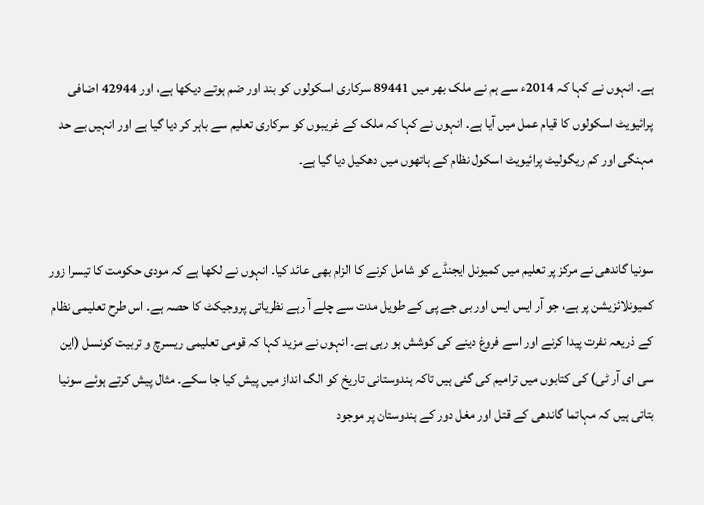ہے۔ انہوں نے کہا کہ 2014ء سے ہم نے ملک بھر میں 89441 سرکاری اسکولوں کو بند اور ضم ہوتے دیکھا ہے، اور 42944 اضافی پرائیویٹ اسکولوں کا قیام عمل میں آیا ہے۔ انہوں نے کہا کہ ملک کے غریبوں کو سرکاری تعلیم سے باہر کر دیا گیا ہے اور انہیں بے حد مہنگی اور کم ریگولیٹ پرائیویٹ اسکول نظام کے ہاتھوں میں دھکیل دیا گیا ہے۔


سونیا گاندھی نے مرکز پر تعلیم میں کمیونل ایجنڈے کو شامل کرنے کا الزام بھی عائد کیا۔ انہوں نے لکھا ہے کہ مودی حکومت کا تیسرا زور کمیونلائزیشن پر ہے، جو آر ایس ایس اور بی جے پی کے طویل مدت سے چلے آ رہے نظریاتی پروجیکٹ کا حصہ ہے۔ اس طرح تعلیمی نظام کے ذریعہ نفرت پیدا کرنے اور اسے فروغ دینے کی کوشش ہو رہی ہے۔ انہوں نے مزید کہا کہ قومی تعلیمی ریسرچ و تربیت کونسل (این سی ای آر ٹی) کی کتابوں میں ترامیم کی گئی ہیں تاکہ ہندوستانی تاریخ کو الگ انداز میں پیش کیا جا سکے۔ مثال پیش کرتے ہوئے سونیا بتاتی ہیں کہ مہاتما گاندھی کے قتل اور مغل دور کے ہندوستان پر موجود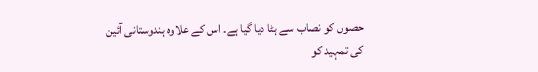حصوں کو نصاب سے ہٹا دیا گیا ہے۔ اس کے علاوہ ہندوستانی آئین کی تمہید کو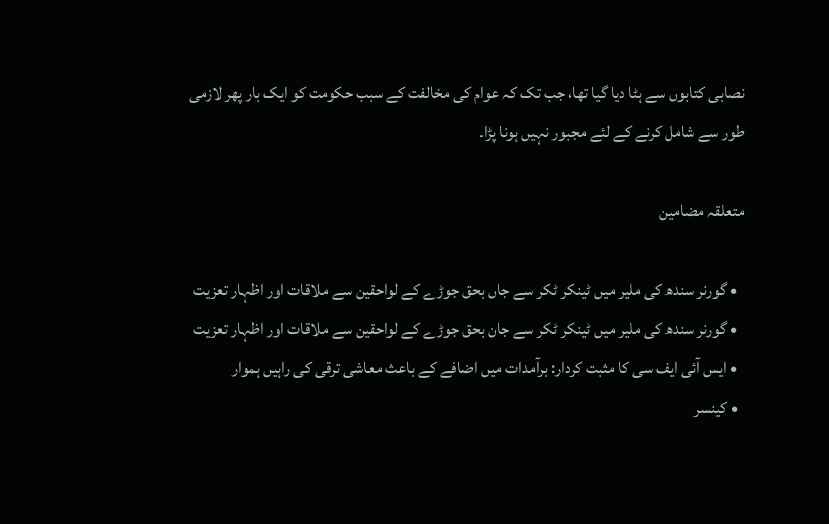نصابی کتابوں سے ہٹا دیا گیا تھا، جب تک کہ عوام کی مخالفت کے سبب حکومت کو ایک بار پھر لازمی طور سے شامل کرنے کے لئے مجبور نہیں ہونا پڑا۔

متعلقہ مضامین

  • گورنر سندھ کی ملیر میں ٹینکر ٹکر سے جاں بحق جوڑے کے لواحقین سے ملاقات اور اظہار تعزیت
  • گورنر سندھ کی ملیر میں ٹینکر ٹکر سے جان بحق جوڑے کے لواحقین سے ملاقات اور اظہار تعزیت
  • ایس آئی ایف سی کا مثبت کردار: برآمدات میں اضافے کے باعث معاشی ترقی کی راہیں ہموار
  • کینسر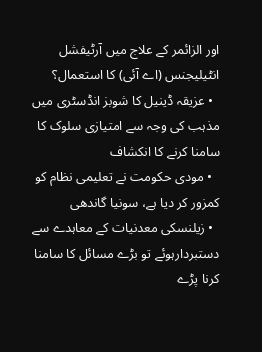اور الزائمر کے علاج میں آرٹیفشل انٹیلیجنس (اے آئی) کا استعمال؟
  • عزیقہ ڈینیل کا شوبز انڈسٹری میں مذہب کی وجہ سے امتیازی سلوک کا سامنا کرنے کا انکشاف
  • مودی حکومت نے تعلیمی نظام کو کمزور کر دیا ہے، سونیا گاندھی
  • زیلنسکی معدنیات کے معاہدے سے دستبردارہوئے تو بڑے مسائل کا سامنا کرنا پڑے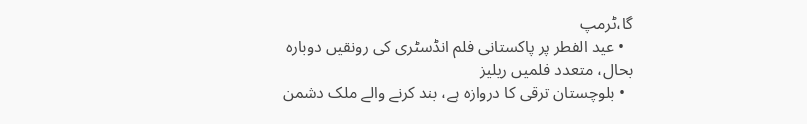گا،ٹرمپ
  • عید الفطر پر پاکستانی فلم انڈسٹری کی رونقیں دوبارہ بحال، متعدد فلمیں ریلیز
  • بلوچستان ترقی کا دروازہ ہے، بند کرنے والے ملک دشمن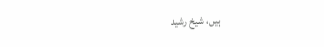ہیں، شیخ رشید